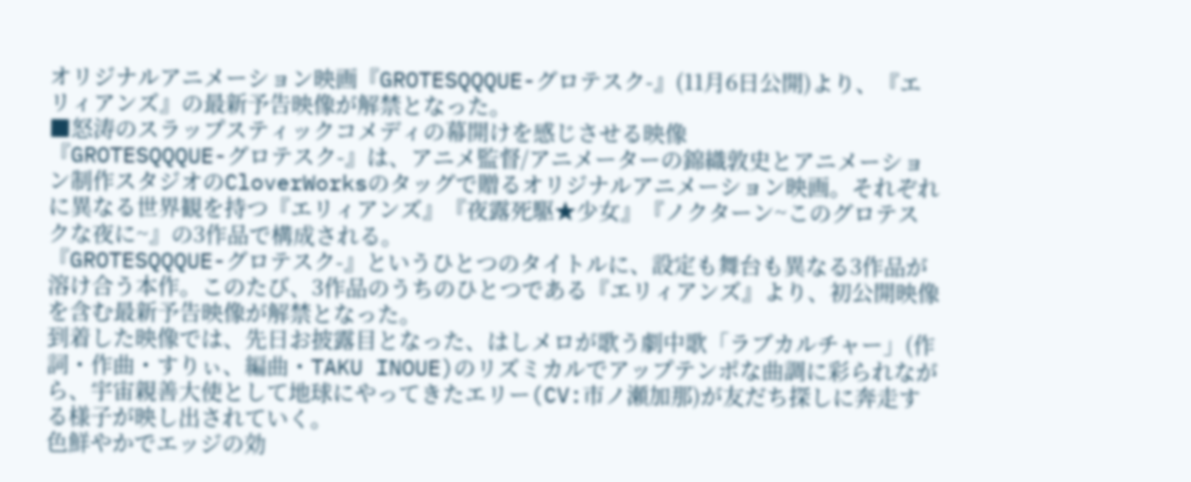オリジナルアニメーション映画『GROTESQQQUE-グロテスク-』(11月6日公開)より、『エリィアンズ』の最新予告映像が解禁となった。
■怒涛のスラップスティックコメディの幕開けを感じさせる映像
『GROTESQQQUE-グロテスク-』は、アニメ監督/アニメーターの錦織敦史とアニメーション制作スタジオのCloverWorksのタッグで贈るオリジナルアニメーション映画。それぞれに異なる世界観を持つ『エリィアンズ』『夜露死駆★少女』『ノクターン~このグロテスクな夜に~』の3作品で構成される。
『GROTESQQQUE-グロテスク-』というひとつのタイトルに、設定も舞台も異なる3作品が溶け合う本作。このたび、3作品のうちのひとつである『エリィアンズ』より、初公開映像を含む最新予告映像が解禁となった。
到着した映像では、先日お披露目となった、はしメロが歌う劇中歌「ラブカルチャー」(作詞・作曲・すりぃ、編曲・TAKU INOUE)のリズミカルでアップテンポな曲調に彩られながら、宇宙親善大使として地球にやってきたエリー(CV:市ノ瀬加那)が友だち探しに奔走する様子が映し出されていく。
色鮮やかでエッジの効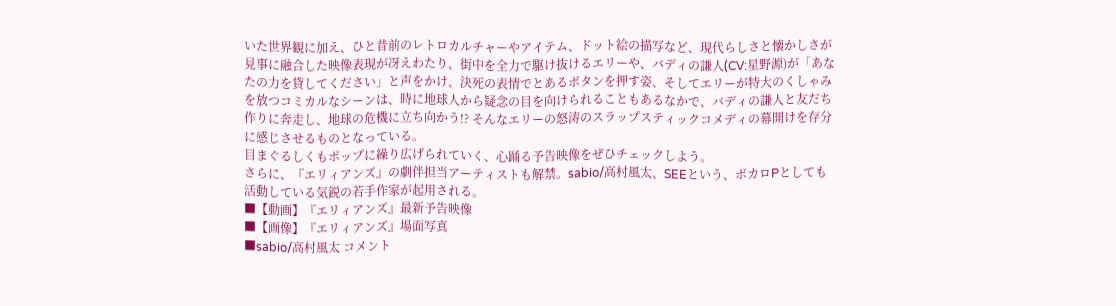いた世界観に加え、ひと昔前のレトロカルチャーやアイテム、ドット絵の描写など、現代らしさと懐かしさが見事に融合した映像表現が冴えわたり、街中を全力で駆け抜けるエリーや、バディの謙人(CV:星野源)が「あなたの力を貸してください」と声をかけ、決死の表情でとあるボタンを押す姿、そしてエリーが特大のくしゃみを放つコミカルなシーンは、時に地球人から疑念の目を向けられることもあるなかで、バディの謙人と友だち作りに奔走し、地球の危機に立ち向かう!? そんなエリーの怒涛のスラップスティックコメディの幕開けを存分に感じさせるものとなっている。
目まぐるしくもポップに繰り広げられていく、心踊る予告映像をぜひチェックしよう。
さらに、『エリィアンズ』の劇伴担当アーティストも解禁。sabio/高村風太、SEEという、ボカロPとしても活動している気鋭の若手作家が起用される。
■【動画】『エリィアンズ』最新予告映像
■【画像】『エリィアンズ』場面写真
■sabio/高村風太 コメント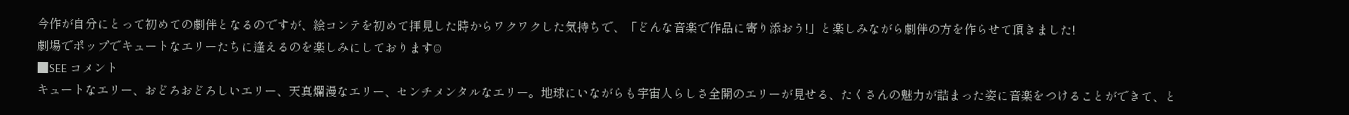今作が自分にとって初めての劇伴となるのですが、絵コンテを初めて拝見した時からワクワクした気持ちで、「どんな音楽で作品に寄り添おう!」と楽しみながら劇伴の方を作らせて頂きました!
劇場でポップでキュートなエリーたちに逢えるのを楽しみにしております☺
■SEE コメント
キュートなエリー、おどろおどろしいエリー、天真爛漫なエリー、センチメンタルなエリー。地球にいながらも宇宙人らしさ全開のエリーが見せる、たくさんの魅力が詰まった姿に音楽をつけることができて、と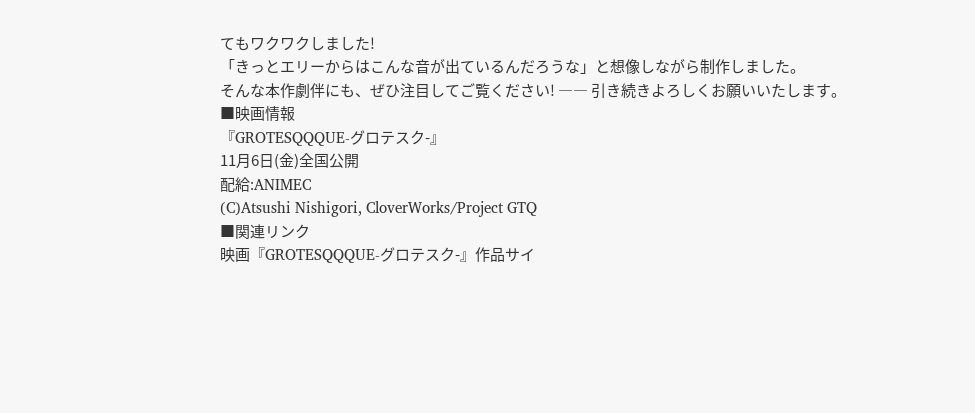てもワクワクしました!
「きっとエリーからはこんな音が出ているんだろうな」と想像しながら制作しました。
そんな本作劇伴にも、ぜひ注目してご覧ください! ―― 引き続きよろしくお願いいたします。
■映画情報
『GROTESQQQUE-グロテスク-』
11月6日(金)全国公開
配給:ANIMEC
(C)Atsushi Nishigori, CloverWorks/Project GTQ
■関連リンク
映画『GROTESQQQUE-グロテスク-』作品サイ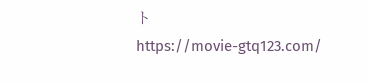ト
https://movie-gtq123.com/